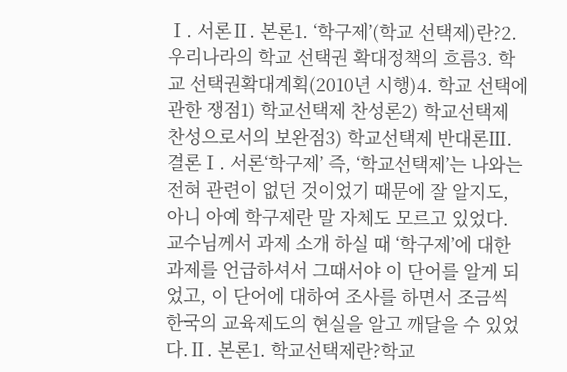Ⅰ. 서론Ⅱ. 본론1. ‘학구제’(학교 선택제)란?2. 우리나라의 학교 선택권 확대정책의 흐름3. 학교 선택권확대계획(2010년 시행)4. 학교 선택에 관한 쟁점1) 학교선택제 찬성론2) 학교선택제 찬성으로서의 보완점3) 학교선택제 반대론Ⅲ. 결론Ⅰ. 서론‘학구제’ 즉, ‘학교선택제’는 나와는 전혀 관련이 없던 것이었기 때문에 잘 알지도, 아니 아예 학구제란 말 자체도 모르고 있었다. 교수님께서 과제 소개 하실 때 ‘학구제’에 대한 과제를 언급하셔서 그때서야 이 단어를 알게 되었고, 이 단어에 대하여 조사를 하면서 조금씩 한국의 교육제도의 현실을 알고 깨달을 수 있었다.Ⅱ. 본론1. 학교선택제란?학교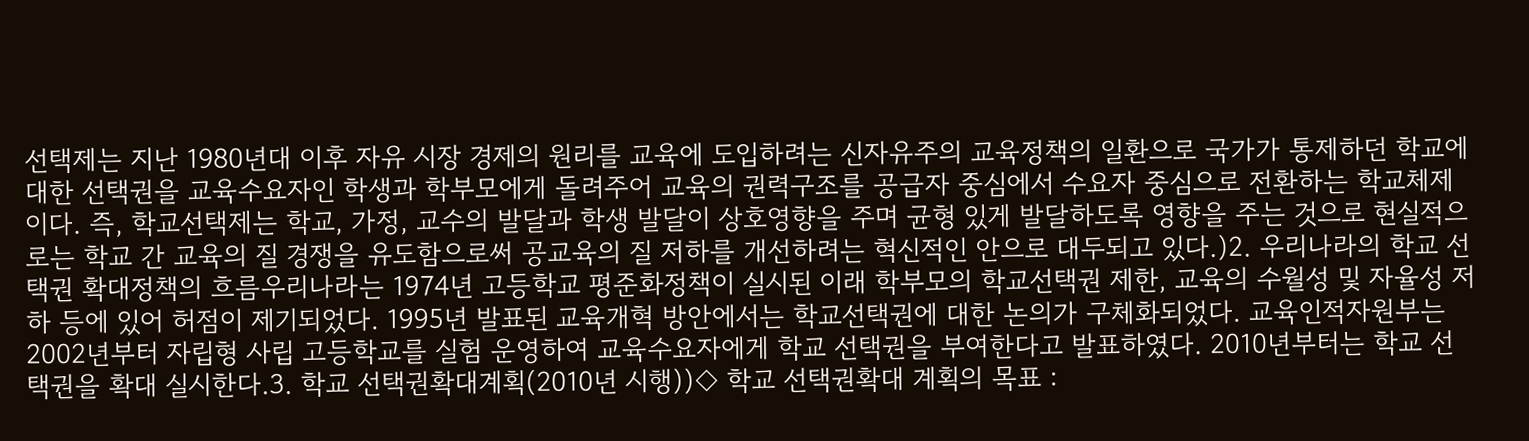선택제는 지난 1980년대 이후 자유 시장 경제의 원리를 교육에 도입하려는 신자유주의 교육정책의 일환으로 국가가 통제하던 학교에 대한 선택권을 교육수요자인 학생과 학부모에게 돌려주어 교육의 권력구조를 공급자 중심에서 수요자 중심으로 전환하는 학교체제이다. 즉, 학교선택제는 학교, 가정, 교수의 발달과 학생 발달이 상호영향을 주며 균형 있게 발달하도록 영향을 주는 것으로 현실적으로는 학교 간 교육의 질 경쟁을 유도함으로써 공교육의 질 저하를 개선하려는 혁신적인 안으로 대두되고 있다.)2. 우리나라의 학교 선택권 확대정책의 흐름우리나라는 1974년 고등학교 평준화정책이 실시된 이래 학부모의 학교선택권 제한, 교육의 수월성 및 자율성 저하 등에 있어 허점이 제기되었다. 1995년 발표된 교육개혁 방안에서는 학교선택권에 대한 논의가 구체화되었다. 교육인적자원부는 2002년부터 자립형 사립 고등학교를 실험 운영하여 교육수요자에게 학교 선택권을 부여한다고 발표하였다. 2010년부터는 학교 선택권을 확대 실시한다.3. 학교 선택권확대계획(2010년 시행))◇ 학교 선택권확대 계획의 목표 :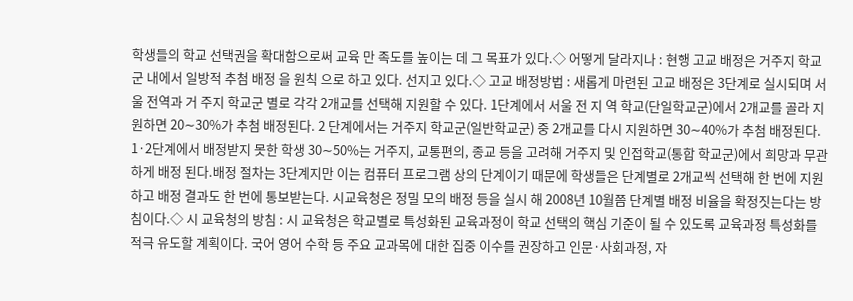학생들의 학교 선택권을 확대함으로써 교육 만 족도를 높이는 데 그 목표가 있다.◇ 어떻게 달라지나 : 현행 고교 배정은 거주지 학교군 내에서 일방적 추첨 배정 을 원칙 으로 하고 있다. 선지고 있다.◇ 고교 배정방법 : 새롭게 마련된 고교 배정은 3단계로 실시되며 서울 전역과 거 주지 학교군 별로 각각 2개교를 선택해 지원할 수 있다. 1단계에서 서울 전 지 역 학교(단일학교군)에서 2개교를 골라 지원하면 20∼30%가 추첨 배정된다. 2 단계에서는 거주지 학교군(일반학교군) 중 2개교를 다시 지원하면 30∼40%가 추첨 배정된다. 1·2단계에서 배정받지 못한 학생 30∼50%는 거주지, 교통편의, 종교 등을 고려해 거주지 및 인접학교(통합 학교군)에서 희망과 무관하게 배정 된다.배정 절차는 3단계지만 이는 컴퓨터 프로그램 상의 단계이기 때문에 학생들은 단계별로 2개교씩 선택해 한 번에 지원하고 배정 결과도 한 번에 통보받는다. 시교육청은 정밀 모의 배정 등을 실시 해 2008년 10월쯤 단계별 배정 비율을 확정짓는다는 방침이다.◇ 시 교육청의 방침 : 시 교육청은 학교별로 특성화된 교육과정이 학교 선택의 핵심 기준이 될 수 있도록 교육과정 특성화를 적극 유도할 계획이다. 국어 영어 수학 등 주요 교과목에 대한 집중 이수를 권장하고 인문·사회과정, 자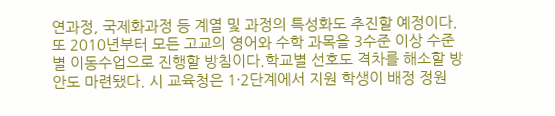연과정, 국제화과정 등 계열 및 과정의 특성화도 추진할 예정이다. 또 2010년부터 모든 고교의 영어와 수학 과목을 3수준 이상 수준별 이동수업으로 진행할 방침이다.학교별 선호도 격차를 해소할 방안도 마련됐다. 시 교육청은 1·2단계에서 지원 학생이 배정 정원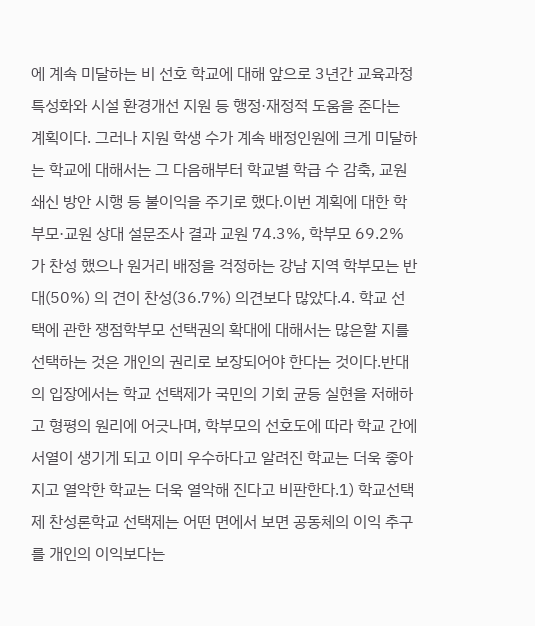에 계속 미달하는 비 선호 학교에 대해 앞으로 3년간 교육과정 특성화와 시설 환경개선 지원 등 행정·재정적 도움을 준다는 계획이다. 그러나 지원 학생 수가 계속 배정인원에 크게 미달하는 학교에 대해서는 그 다음해부터 학교별 학급 수 감축, 교원 쇄신 방안 시행 등 불이익을 주기로 했다.이번 계획에 대한 학부모·교원 상대 설문조사 결과 교원 74.3%, 학부모 69.2% 가 찬성 했으나 원거리 배정을 걱정하는 강남 지역 학부모는 반대(50%) 의 견이 찬성(36.7%) 의견보다 많았다.4. 학교 선택에 관한 쟁점학부모 선택권의 확대에 대해서는 많은할 지를 선택하는 것은 개인의 권리로 보장되어야 한다는 것이다.반대의 입장에서는 학교 선택제가 국민의 기회 균등 실현을 저해하고 형평의 원리에 어긋나며, 학부모의 선호도에 따라 학교 간에 서열이 생기게 되고 이미 우수하다고 알려진 학교는 더욱 좋아지고 열악한 학교는 더욱 열악해 진다고 비판한다.1) 학교선택제 찬성론학교 선택제는 어떤 면에서 보면 공동체의 이익 추구를 개인의 이익보다는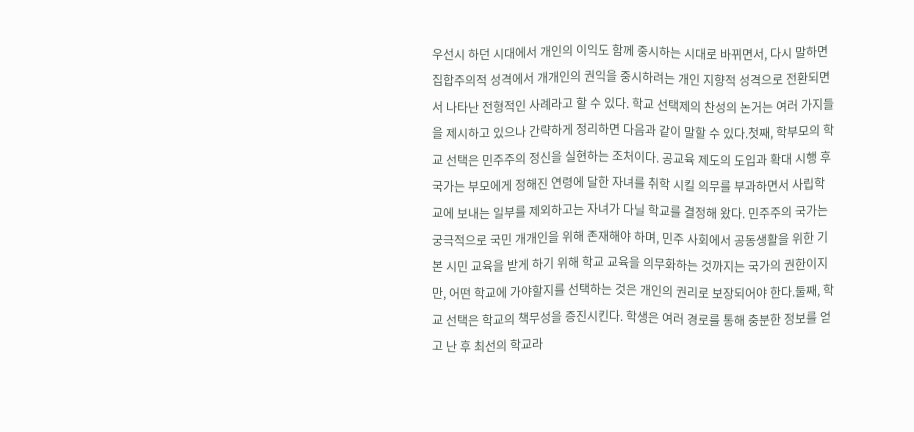우선시 하던 시대에서 개인의 이익도 함께 중시하는 시대로 바뀌면서, 다시 말하면 집합주의적 성격에서 개개인의 권익을 중시하려는 개인 지향적 성격으로 전환되면서 나타난 전형적인 사례라고 할 수 있다. 학교 선택제의 찬성의 논거는 여러 가지들을 제시하고 있으나 간략하게 정리하면 다음과 같이 말할 수 있다.첫째, 학부모의 학교 선택은 민주주의 정신을 실현하는 조처이다. 공교육 제도의 도입과 확대 시행 후 국가는 부모에게 정해진 연령에 달한 자녀를 취학 시킬 의무를 부과하면서 사립학교에 보내는 일부를 제외하고는 자녀가 다닐 학교를 결정해 왔다. 민주주의 국가는 궁극적으로 국민 개개인을 위해 존재해야 하며, 민주 사회에서 공동생활을 위한 기본 시민 교육을 받게 하기 위해 학교 교육을 의무화하는 것까지는 국가의 권한이지만, 어떤 학교에 가야할지를 선택하는 것은 개인의 권리로 보장되어야 한다.둘째, 학교 선택은 학교의 책무성을 증진시킨다. 학생은 여러 경로를 통해 충분한 정보를 얻고 난 후 최선의 학교라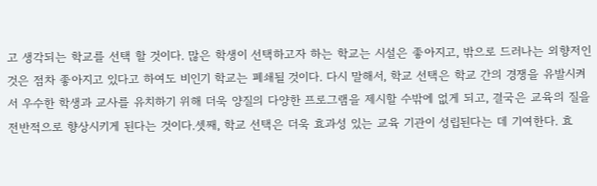고 생각되는 학교를 선택 할 것이다. 많은 학생이 선택하고자 하는 학교는 시설은 좋아지고, 밖으로 드러나는 외향저인 것은 점차 좋아지고 있다고 하여도 비인기 학교는 폐쇄될 것이다. 다시 말해서, 학교 선택은 학교 간의 경쟁을 유발시켜서 우수한 학생과 교사를 유치하기 위해 더욱 양질의 다양한 프로그램을 제시할 수밖에 없게 되고, 결국은 교육의 질을 전반적으로 향상시키게 된다는 것이다.셋째, 학교 선택은 더욱 효과성 있는 교육 기관이 성립된다는 데 기여한다. 효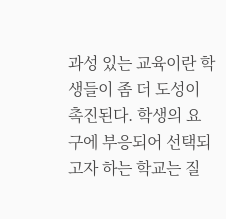과성 있는 교육이란 학생들이 좀 더 도성이 촉진된다. 학생의 요구에 부응되어 선택되고자 하는 학교는 질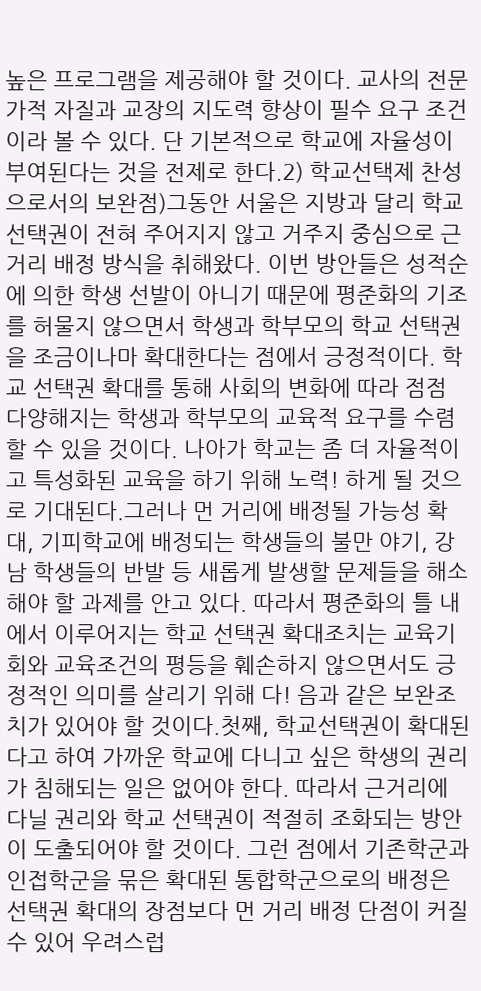높은 프로그램을 제공해야 할 것이다. 교사의 전문가적 자질과 교장의 지도력 향상이 필수 요구 조건이라 볼 수 있다. 단 기본적으로 학교에 자율성이 부여된다는 것을 전제로 한다.2) 학교선택제 찬성으로서의 보완점)그동안 서울은 지방과 달리 학교선택권이 전혀 주어지지 않고 거주지 중심으로 근거리 배정 방식을 취해왔다. 이번 방안들은 성적순에 의한 학생 선발이 아니기 때문에 평준화의 기조를 허물지 않으면서 학생과 학부모의 학교 선택권을 조금이나마 확대한다는 점에서 긍정적이다. 학교 선택권 확대를 통해 사회의 변화에 따라 점점 다양해지는 학생과 학부모의 교육적 요구를 수렴할 수 있을 것이다. 나아가 학교는 좀 더 자율적이고 특성화된 교육을 하기 위해 노력! 하게 될 것으로 기대된다.그러나 먼 거리에 배정될 가능성 확대, 기피학교에 배정되는 학생들의 불만 야기, 강남 학생들의 반발 등 새롭게 발생할 문제들을 해소해야 할 과제를 안고 있다. 따라서 평준화의 틀 내에서 이루어지는 학교 선택권 확대조치는 교육기회와 교육조건의 평등을 훼손하지 않으면서도 긍정적인 의미를 살리기 위해 다! 음과 같은 보완조치가 있어야 할 것이다.첫째, 학교선택권이 확대된다고 하여 가까운 학교에 다니고 싶은 학생의 권리가 침해되는 일은 없어야 한다. 따라서 근거리에 다닐 권리와 학교 선택권이 적절히 조화되는 방안이 도출되어야 할 것이다. 그런 점에서 기존학군과 인접학군을 묶은 확대된 통합학군으로의 배정은 선택권 확대의 장점보다 먼 거리 배정 단점이 커질 수 있어 우려스럽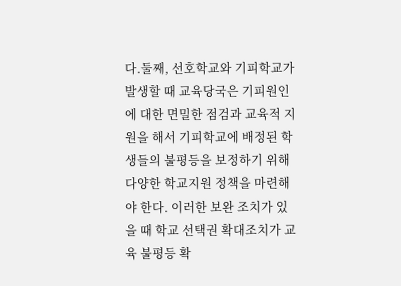다.둘째, 선호학교와 기피학교가 발생할 때 교육당국은 기피원인에 대한 면밀한 점검과 교육적 지원을 해서 기피학교에 배정된 학생들의 불평등을 보정하기 위해 다양한 학교지원 정책을 마련해야 한다. 이러한 보완 조치가 있을 때 학교 선택권 확대조치가 교육 불평등 확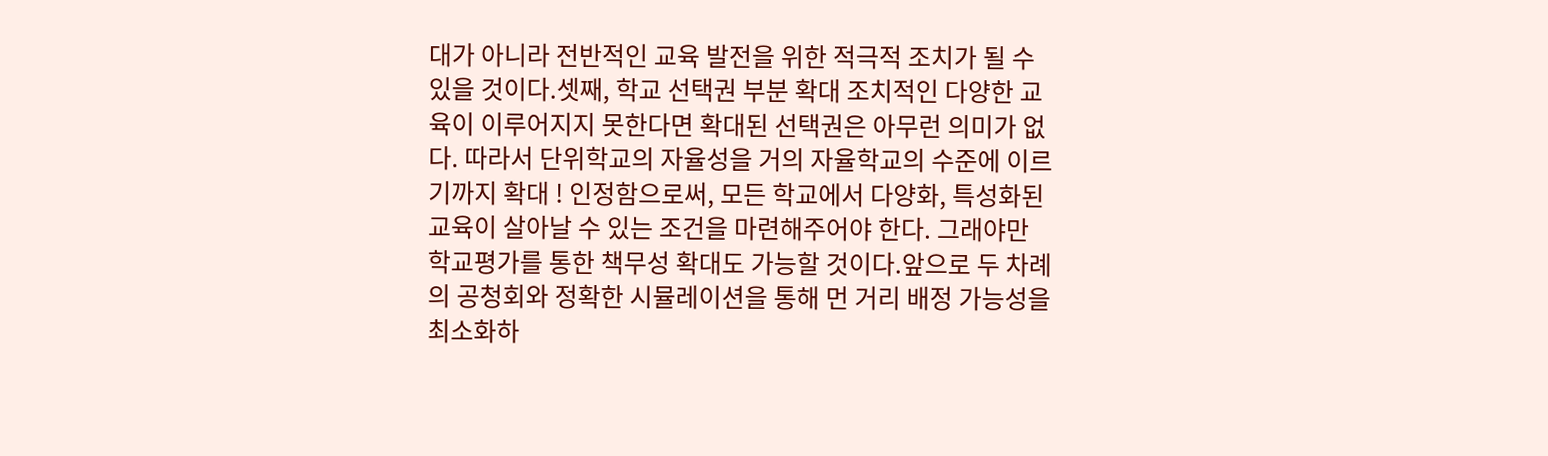대가 아니라 전반적인 교육 발전을 위한 적극적 조치가 될 수 있을 것이다.셋째, 학교 선택권 부분 확대 조치적인 다양한 교육이 이루어지지 못한다면 확대된 선택권은 아무런 의미가 없다. 따라서 단위학교의 자율성을 거의 자율학교의 수준에 이르기까지 확대 ! 인정함으로써, 모든 학교에서 다양화, 특성화된 교육이 살아날 수 있는 조건을 마련해주어야 한다. 그래야만 학교평가를 통한 책무성 확대도 가능할 것이다.앞으로 두 차례의 공청회와 정확한 시뮬레이션을 통해 먼 거리 배정 가능성을 최소화하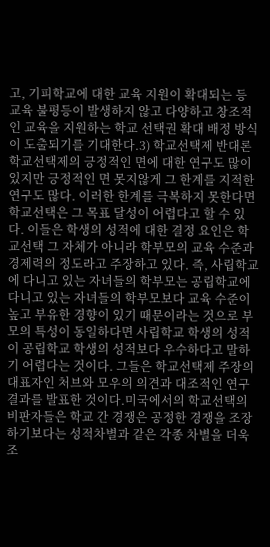고, 기피학교에 대한 교육 지원이 확대되는 등 교육 불평등이 발생하지 않고 다양하고 창조적인 교육을 지원하는 학교 선택권 확대 배정 방식이 도출되기를 기대한다.3) 학교선택제 반대론학교선택제의 긍정적인 면에 대한 연구도 많이 있지만 긍정적인 면 못지않게 그 한계를 지적한 연구도 많다. 이러한 한계를 극복하지 못한다면 학교선택은 그 목표 달성이 어렵다고 할 수 있다. 이들은 학생의 성적에 대한 결정 요인은 학교선택 그 자체가 아니라 학부모의 교육 수준과 경제력의 정도라고 주장하고 있다. 즉, 사립학교에 다니고 있는 자녀들의 학부모는 공립학교에 다니고 있는 자녀들의 학부모보다 교육 수준이 높고 부유한 경향이 있기 때문이라는 것으로 부모의 특성이 동일하다면 사립학교 학생의 성적이 공립학교 학생의 성적보다 우수하다고 말하기 어렵다는 것이다. 그들은 학교선택제 주장의 대표자인 처브와 모우의 의견과 대조적인 연구결과를 발표한 것이다.미국에서의 학교선택의 비판자들은 학교 간 경쟁은 공정한 경쟁을 조장하기보다는 성적차별과 같은 각종 차별을 더욱 조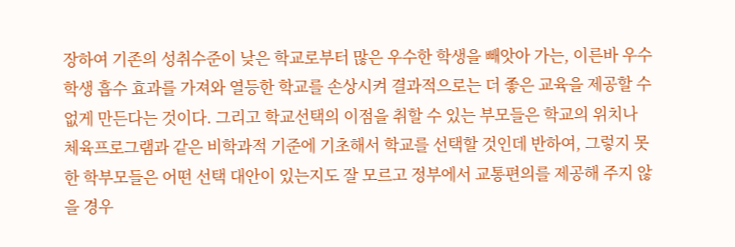장하여 기존의 성취수준이 낮은 학교로부터 많은 우수한 학생을 빼앗아 가는, 이른바 우수학생 흡수 효과를 가져와 열등한 학교를 손상시켜 결과적으로는 더 좋은 교육을 제공할 수 없게 만든다는 것이다. 그리고 학교선택의 이점을 취할 수 있는 부모들은 학교의 위치나 체육프로그램과 같은 비학과적 기준에 기초해서 학교를 선택할 것인데 반하여, 그렇지 못한 학부모들은 어떤 선택 대안이 있는지도 잘 모르고 정부에서 교통편의를 제공해 주지 않을 경우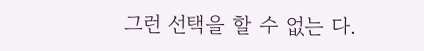그런 선택을 할 수 없는 다.